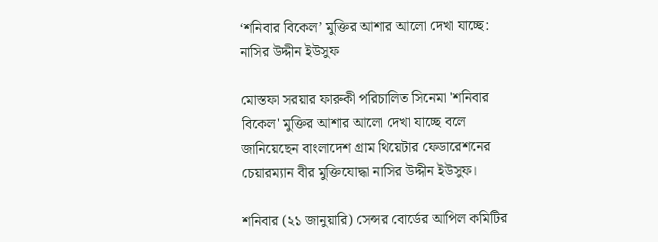‘শনিবার বিকেল’ মুক্তির আশার আলো দেখা যাচ্ছে: নাসির উদ্দীন ইউসুফ

মোস্তফা সরয়ার ফারুকী পরিচালিত সিনেমা 'শনিবার বিকেল' মুক্তির আশার আলো দেখা যাচ্ছে বলে জানিয়েছেন বাংলাদেশ গ্রাম থিয়েটার ফেডারেশনের চেয়ারম্যান বীর মুক্তিযোদ্ধা নাসির উদ্দীন ইউসুফ।

শনিবার (২১ জানুয়ারি) সেন্সর বোর্ডের আপিল কমিটির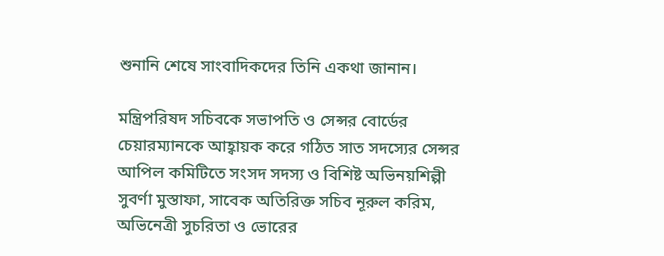শুনানি শেষে সাংবাদিকদের তিনি একথা জানান।

মন্ত্রিপরিষদ সচিবকে সভাপতি ও সেন্সর বোর্ডের চেয়ারম্যানকে আহ্বায়ক করে গঠিত সাত সদস্যের সেন্সর আপিল কমিটিতে সংসদ সদস্য ও বিশিষ্ট অভিনয়শিল্পী সুবর্ণা মুস্তাফা, সাবেক অতিরিক্ত সচিব নূরুল করিম, অভিনেত্রী সুচরিতা ও ভোরের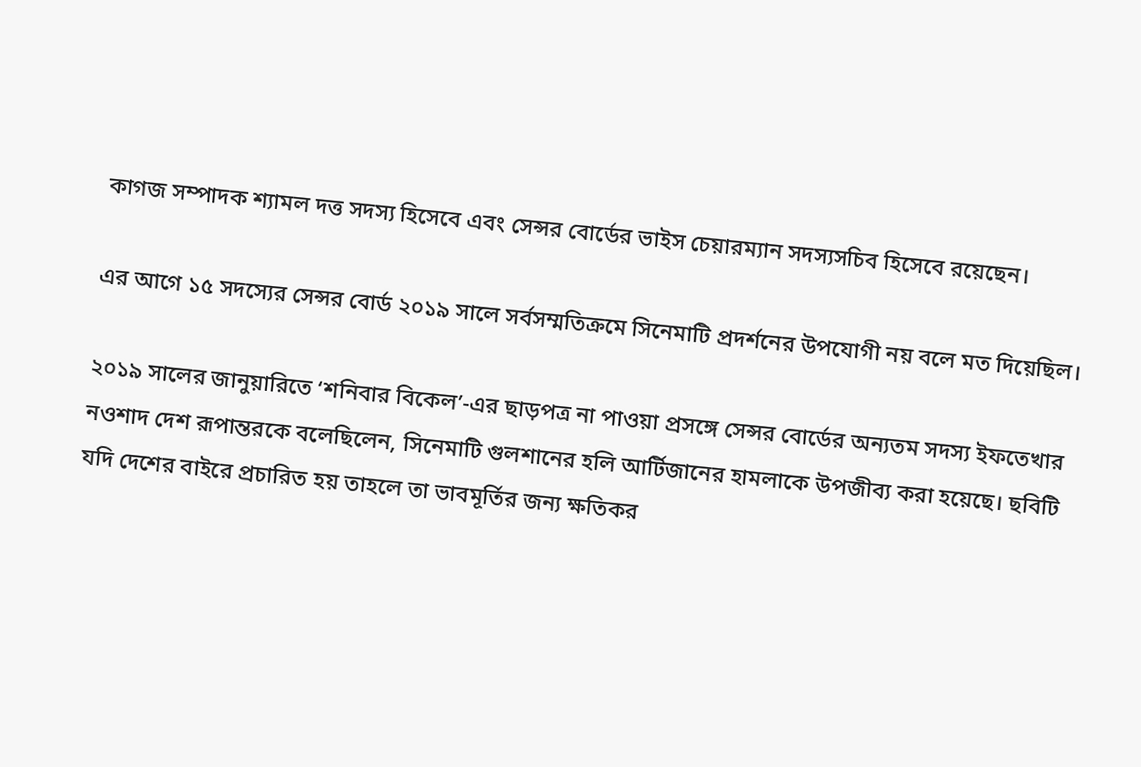কাগজ সম্পাদক শ্যামল দত্ত সদস্য হিসেবে এবং সেন্সর বোর্ডের ভাইস চেয়ারম্যান সদস্যসচিব হিসেবে রয়েছেন।

এর আগে ১৫ সদস্যের সেন্সর বোর্ড ২০১৯ সালে সর্বসম্মতিক্রমে সিনেমাটি প্রদর্শনের উপযোগী নয় বলে মত দিয়েছিল।

২০১৯ সালের জানুয়ারিতে ‘শনিবার বিকেল’-এর ছাড়পত্র না পাওয়া প্রসঙ্গে সেন্সর বোর্ডের অন্যতম সদস্য ইফতেখার নওশাদ দেশ রূপান্তরকে বলেছিলেন, সিনেমাটি গুলশানের হলি আর্টিজানের হামলাকে উপজীব্য করা হয়েছে। ছবিটি যদি দেশের বাইরে প্রচারিত হয় তাহলে তা ভাবমূর্তির জন্য ক্ষতিকর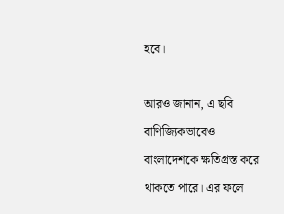হবে।

আরও জানান, এ ছবি বাণিজ্যিকভাবেও বাংলাদেশকে ক্ষতিগ্রস্ত করে থাকতে পারে। এর ফলে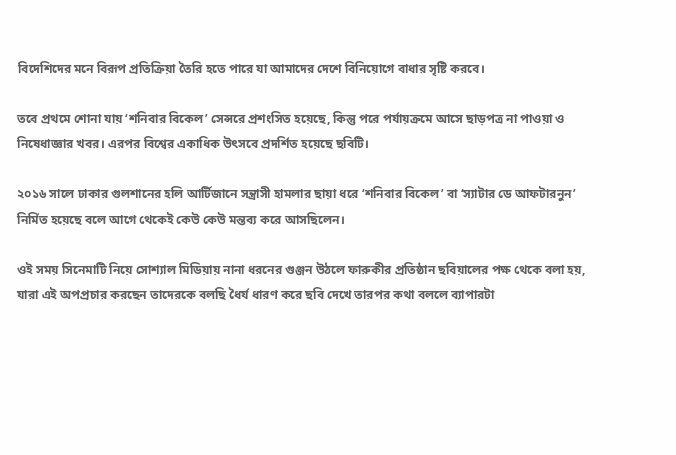বিদেশিদের মনে বিরূপ প্রতিক্রিয়া তৈরি হতে পারে যা আমাদের দেশে বিনিয়োগে বাধার সৃষ্টি করবে।

তবে প্রথমে শোনা যায় ‘শনিবার বিকেল’ সেন্সরে প্রশংসিত হয়েছে, কিন্তু পরে পর্যায়ক্রমে আসে ছাড়পত্র না পাওয়া ও নিষেধাজ্ঞার খবর। এরপর বিশ্বের একাধিক উৎসবে প্রদর্শিত হয়েছে ছবিটি।

২০১৬ সালে ঢাকার গুলশানের হলি আর্টিজানে সন্ত্রাসী হামলার ছায়া ধরে ‘শনিবার বিকেল’ বা ‘স্যাটার ডে আফটারনুন’ নির্মিত হয়েছে বলে আগে থেকেই কেউ কেউ মন্তব্য করে আসছিলেন।

ওই সময় সিনেমাটি নিয়ে সোশ্যাল মিডিয়ায় নানা ধরনের গুঞ্জন উঠলে ফারুকীর প্রতিষ্ঠান ছবিয়ালের পক্ষ থেকে বলা হয়, যারা এই অপপ্রচার করছেন তাদেরকে বলছি ধৈর্য ধারণ করে ছবি দেখে তারপর কথা বললে ব্যাপারটা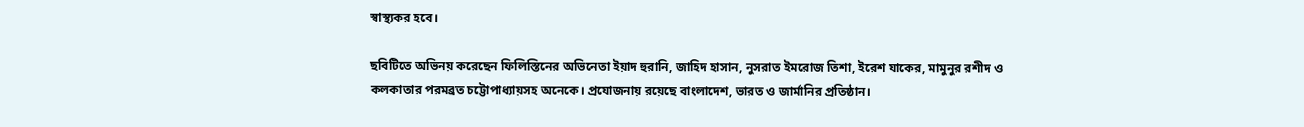স্বাস্থ্যকর হবে।

ছবিটিতে অভিনয় করেছেন ফিলিস্তিনের অভিনেতা ইয়াদ হুরানি, জাহিদ হাসান, নুসরাত ইমরোজ তিশা, ইরেশ যাকের, মামুনুর রশীদ ও কলকাতার পরমব্রত চট্টোপাধ্যায়সহ অনেকে। প্রযোজনায় রয়েছে বাংলাদেশ, ভারত ও জার্মানির প্রতিষ্ঠান।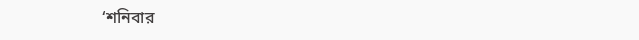‘শনিবার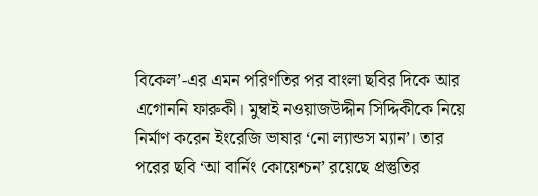বিকেল’-এর এমন পরিণতির পর বাংলা ছবির দিকে আর এগোননি ফারুকী। মুম্বাই নওয়াজউদ্দীন সিদ্দিকীকে নিয়ে নির্মাণ করেন ইংরেজি ভাষার ‘নো ল্যান্ডস ম্যান’। তার পরের ছবি ‘আ বার্নিং কোয়েশ্চন’ রয়েছে প্রস্তুতির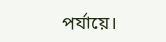পর্যায়ে।